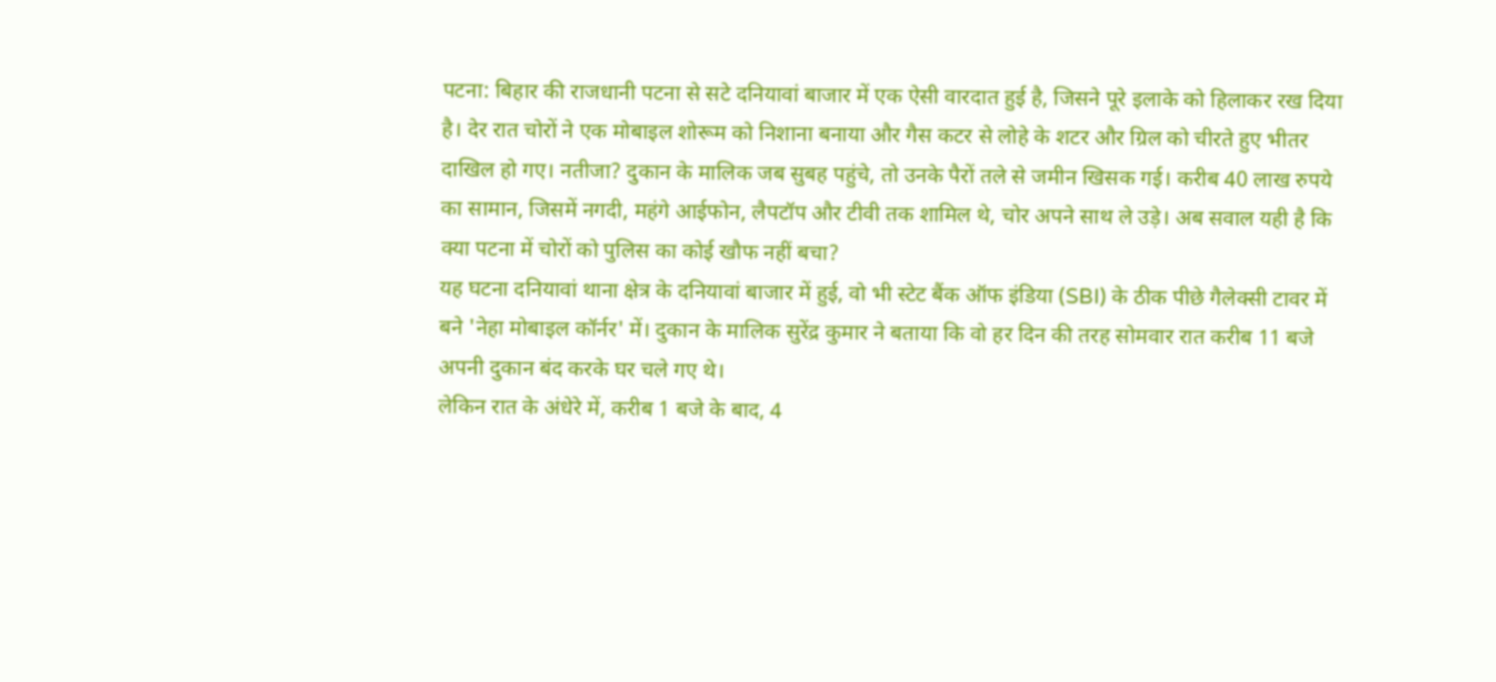पटना: बिहार की राजधानी पटना से सटे दनियावां बाजार में एक ऐसी वारदात हुई है, जिसने पूरे इलाके को हिलाकर रख दिया है। देर रात चोरों ने एक मोबाइल शोरूम को निशाना बनाया और गैस कटर से लोहे के शटर और ग्रिल को चीरते हुए भीतर दाखिल हो गए। नतीजा? दुकान के मालिक जब सुबह पहुंचे, तो उनके पैरों तले से जमीन खिसक गई। करीब 40 लाख रुपये का सामान, जिसमें नगदी, महंगे आईफोन, लैपटॉप और टीवी तक शामिल थे, चोर अपने साथ ले उड़े। अब सवाल यही है कि क्या पटना में चोरों को पुलिस का कोई खौफ नहीं बचा?
यह घटना दनियावां थाना क्षेत्र के दनियावां बाजार में हुई, वो भी स्टेट बैंक ऑफ इंडिया (SBI) के ठीक पीछे गैलेक्सी टावर में बने 'नेहा मोबाइल कॉर्नर' में। दुकान के मालिक सुरेंद्र कुमार ने बताया कि वो हर दिन की तरह सोमवार रात करीब 11 बजे अपनी दुकान बंद करके घर चले गए थे।
लेकिन रात के अंधेरे में, करीब 1 बजे के बाद, 4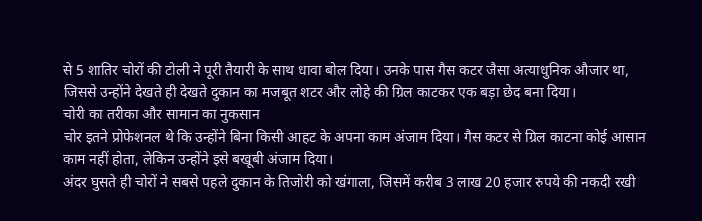से 5 शातिर चोरों की टोली ने पूरी तैयारी के साथ धावा बोल दिया। उनके पास गैस कटर जैसा अत्याधुनिक औजार था, जिससे उन्होंने देखते ही देखते दुकान का मजबूत शटर और लोहे की ग्रिल काटकर एक बड़ा छेद बना दिया।
चोरी का तरीका और सामान का नुकसान
चोर इतने प्रोफेशनल थे कि उन्होंने बिना किसी आहट के अपना काम अंजाम दिया। गैस कटर से ग्रिल काटना कोई आसान काम नहीं होता, लेकिन उन्होंने इसे बखूबी अंजाम दिया।
अंदर घुसते ही चोरों ने सबसे पहले दुकान के तिजोरी को खंगाला, जिसमें करीब 3 लाख 20 हजार रुपये की नकदी रखी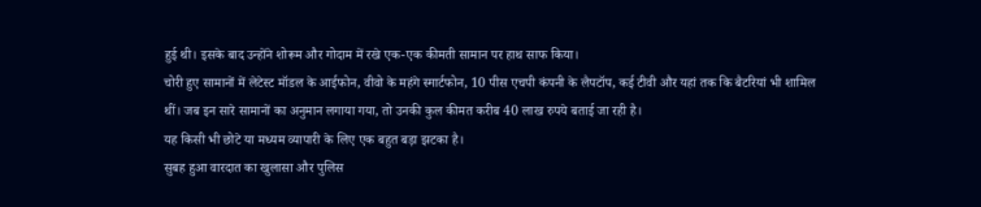हुई थी। इसके बाद उन्होंने शोरूम और गोदाम में रखे एक-एक कीमती सामान पर हाथ साफ किया।
चोरी हुए सामानों में लेटेस्ट मॉडल के आईफोन, वीवो के महंगे स्मार्टफोन, 10 पीस एचपी कंपनी के लैपटॉप, कई टीवी और यहां तक कि बैटरियां भी शामिल थीं। जब इन सारे सामानों का अनुमान लगाया गया, तो उनकी कुल कीमत करीब 40 लाख रुपये बताई जा रही है।
यह किसी भी छोटे या मध्यम व्यापारी के लिए एक बहुत बड़ा झटका है।
सुबह हुआ वारदात का खुलासा और पुलिस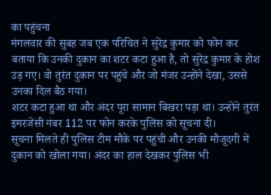का पहुंचना
मंगलवार की सुबह जब एक परिचित ने सुरेंद्र कुमार को फोन कर बताया कि उनकी दुकान का शटर कटा हुआ है, तो सुरेंद्र कुमार के होश उड़ गए। वो तुरंत दुकान पर पहुंचे और जो मंजर उन्होंने देखा, उससे उनका दिल बैठ गया।
शटर कटा हुआ था और अंदर पूरा सामान बिखरा पड़ा था। उन्होंने तुरंत इमरजेंसी नंबर 112 पर फोन करके पुलिस को सूचना दी।
सूचना मिलते ही पुलिस टीम मौके पर पहुंची और उनकी मौजूदगी में दुकान को खोला गया। अंदर का हाल देखकर पुलिस भी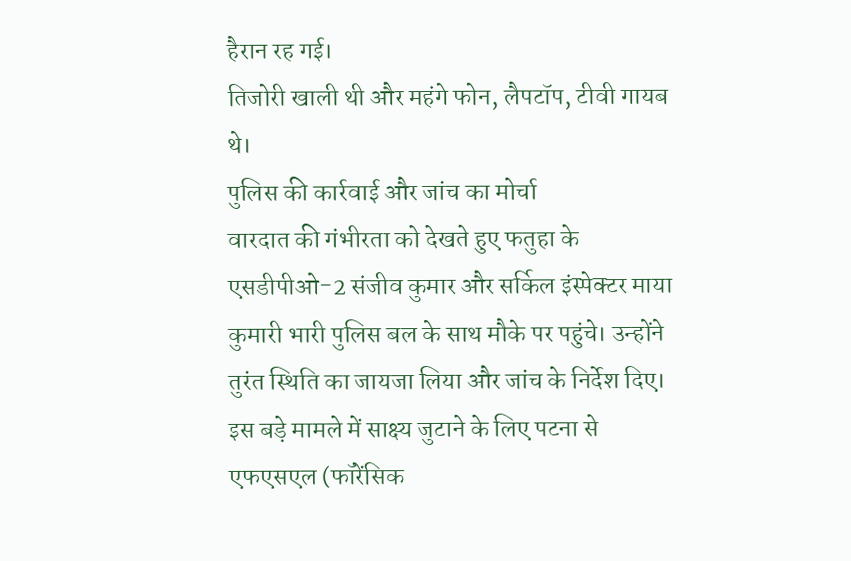हैरान रह गई।
तिजोरी खाली थी और महंगे फोन, लैपटॉप, टीवी गायब थे।
पुलिस की कार्रवाई और जांच का मोर्चा
वारदात की गंभीरता को देखते हुए फतुहा के एसडीपीओ-2 संजीव कुमार और सर्किल इंस्पेक्टर माया कुमारी भारी पुलिस बल के साथ मौके पर पहुंचे। उन्होंने तुरंत स्थिति का जायजा लिया और जांच के निर्देश दिए।
इस बड़े मामले में साक्ष्य जुटाने के लिए पटना से एफएसएल (फॉरेंसिक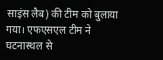साइंस लैब) की टीम को बुलाया गया। एफएसएल टीम ने घटनास्थल से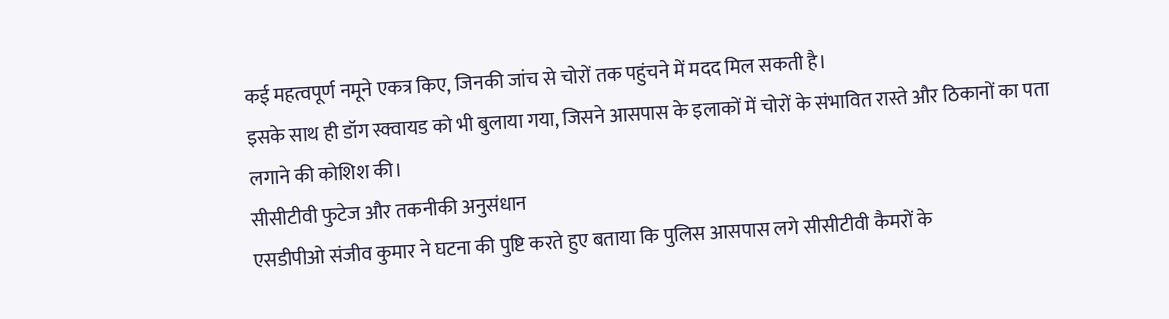कई महत्वपूर्ण नमूने एकत्र किए, जिनकी जांच से चोरों तक पहुंचने में मदद मिल सकती है।
इसके साथ ही डॉग स्क्वायड को भी बुलाया गया, जिसने आसपास के इलाकों में चोरों के संभावित रास्ते और ठिकानों का पता लगाने की कोशिश की।
सीसीटीवी फुटेज और तकनीकी अनुसंधान
एसडीपीओ संजीव कुमार ने घटना की पुष्टि करते हुए बताया कि पुलिस आसपास लगे सीसीटीवी कैमरों के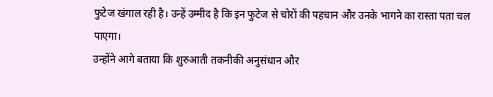फुटेज खंगाल रही है। उन्हें उम्मीद है कि इन फुटेज से चोरों की पहचान और उनके भागने का रास्ता पता चल पाएगा।
उन्होंने आगे बताया कि शुरुआती तकनीकी अनुसंधान और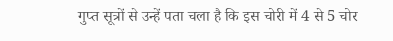गुप्त सूत्रों से उन्हें पता चला है कि इस चोरी में 4 से 5 चोर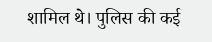शामिल थे। पुलिस की कई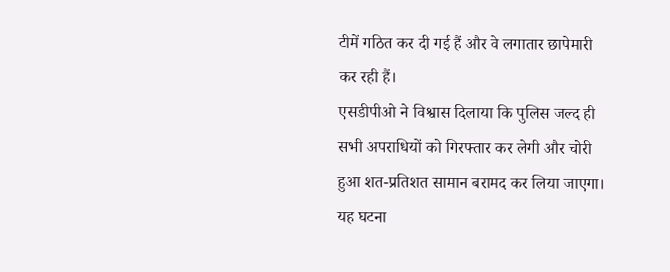टीमें गठित कर दी गई हैं और वे लगातार छापेमारी कर रही हैं।
एसडीपीओ ने विश्वास दिलाया कि पुलिस जल्द ही सभी अपराधियों को गिरफ्तार कर लेगी और चोरी हुआ शत-प्रतिशत सामान बरामद कर लिया जाएगा। यह घटना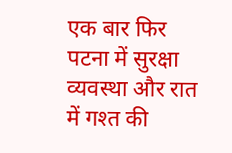एक बार फिर पटना में सुरक्षा व्यवस्था और रात में गश्त की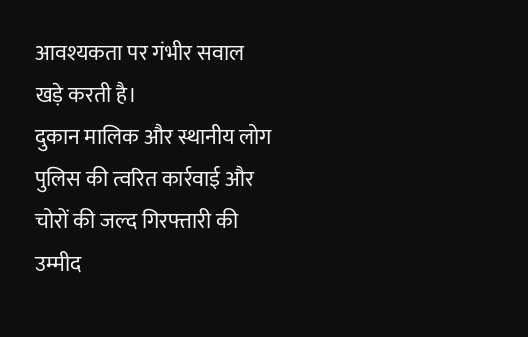आवश्यकता पर गंभीर सवाल खड़े करती है।
दुकान मालिक और स्थानीय लोग पुलिस की त्वरित कार्रवाई और चोरों की जल्द गिरफ्तारी की उम्मीद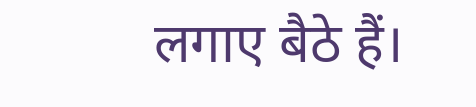लगाए बैठे हैं।